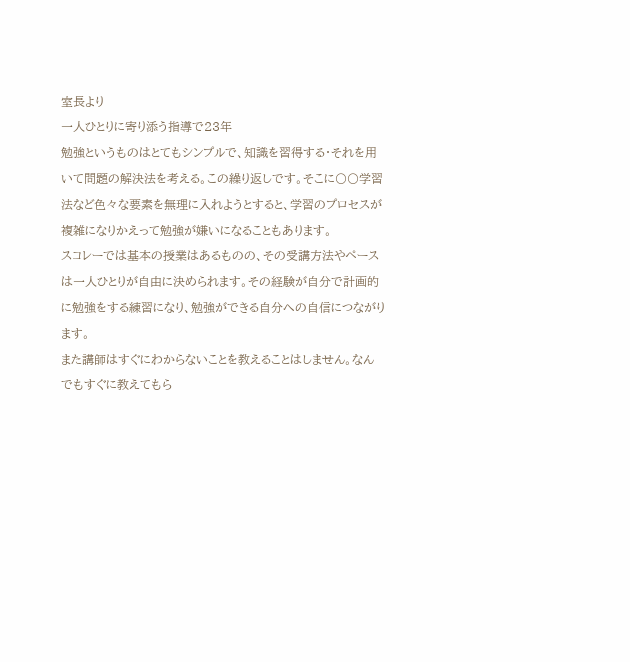室長より
一人ひとりに寄り添う指導で23年
勉強というものはとてもシンプルで、知識を習得する・それを用いて問題の解決法を考える。この繰り返しです。そこに〇〇学習法など色々な要素を無理に入れようとすると、学習のプロセスが複雑になりかえって勉強が嫌いになることもあります。
スコレーでは基本の授業はあるものの、その受講方法やペースは一人ひとりが自由に決められます。その経験が自分で計画的に勉強をする練習になり、勉強ができる自分への自信につながります。
また講師はすぐにわからないことを教えることはしません。なんでもすぐに教えてもら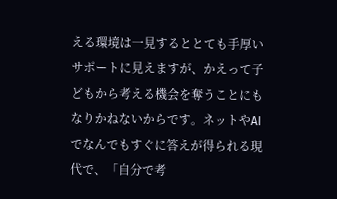える環境は一見するととても手厚いサポートに見えますが、かえって子どもから考える機会を奪うことにもなりかねないからです。ネットやAIでなんでもすぐに答えが得られる現代で、「自分で考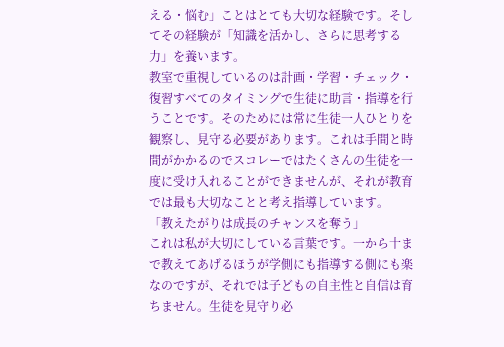える・悩む」ことはとても大切な経験です。そしてその経験が「知識を活かし、さらに思考する力」を養います。
教室で重視しているのは計画・学習・チェック・復習すべてのタイミングで生徒に助言・指導を行うことです。そのためには常に生徒一人ひとりを観察し、見守る必要があります。これは手間と時間がかかるのでスコレーではたくさんの生徒を一度に受け入れることができませんが、それが教育では最も大切なことと考え指導しています。
「教えたがりは成長のチャンスを奪う」
これは私が大切にしている言葉です。一から十まで教えてあげるほうが学側にも指導する側にも楽なのですが、それでは子どもの自主性と自信は育ちません。生徒を見守り必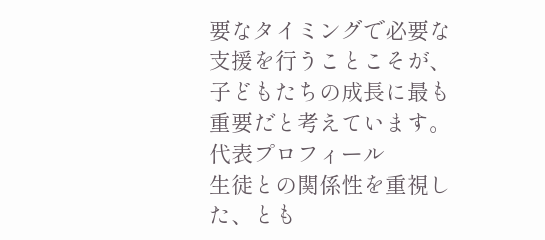要なタイミングで必要な支援を行うことこそが、子どもたちの成長に最も重要だと考えています。
代表プロフィール
生徒との関係性を重視した、とも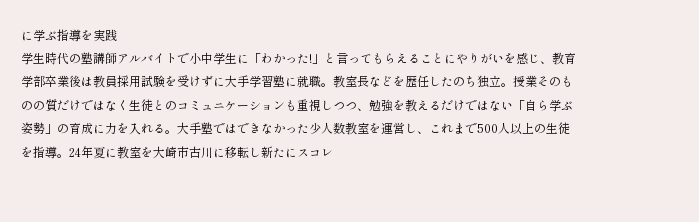に学ぶ指導を実践
学生時代の塾講師アルバイトで小中学生に「わかった!」と言ってもらえることにやりがいを感じ、教育学部卒業後は教員採用試験を受けずに大手学習塾に就職。教室長などを歴任したのち独立。授業そのものの質だけではなく生徒とのコミュニケーションも重視しつつ、勉強を教えるだけではない「自ら学ぶ姿勢」の育成に力を入れる。大手塾ではできなかった少人数教室を運営し、これまで500人以上の生徒を指導。24年夏に教室を大崎市古川に移転し新たにスコレ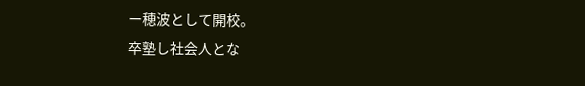ー穂波として開校。
卒塾し社会人とな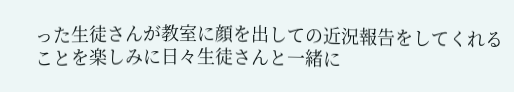った生徒さんが教室に顔を出しての近況報告をしてくれることを楽しみに日々生徒さんと一緒に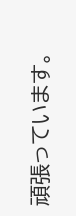頑張っています。